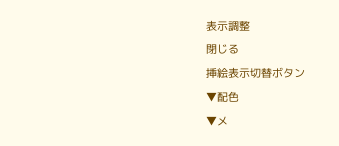表示調整
閉じる
挿絵表示切替ボタン
▼配色
▼メ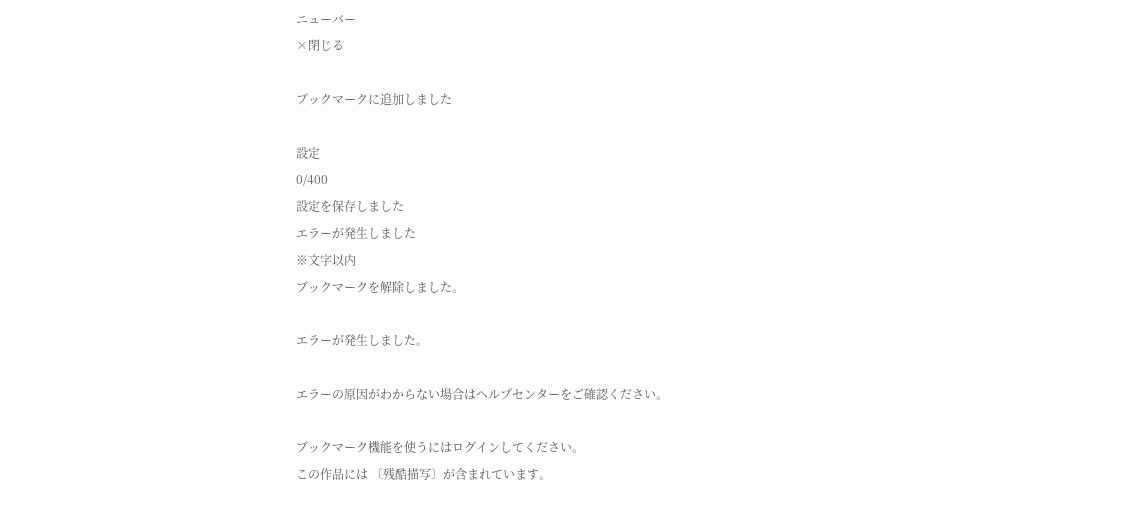ニューバー
×閉じる

ブックマークに追加しました

設定
0/400
設定を保存しました
エラーが発生しました
※文字以内
ブックマークを解除しました。

エラーが発生しました。

エラーの原因がわからない場合はヘルプセンターをご確認ください。

ブックマーク機能を使うにはログインしてください。
この作品には 〔残酷描写〕が含まれています。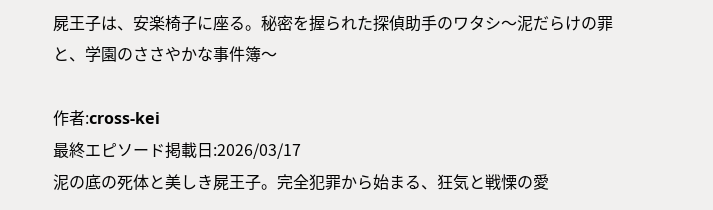屍王子は、安楽椅子に座る。秘密を握られた探偵助手のワタシ〜泥だらけの罪と、学園のささやかな事件簿〜

作者:cross-kei
最終エピソード掲載日:2026/03/17
泥の底の死体と美しき屍王子。完全犯罪から始まる、狂気と戦慄の愛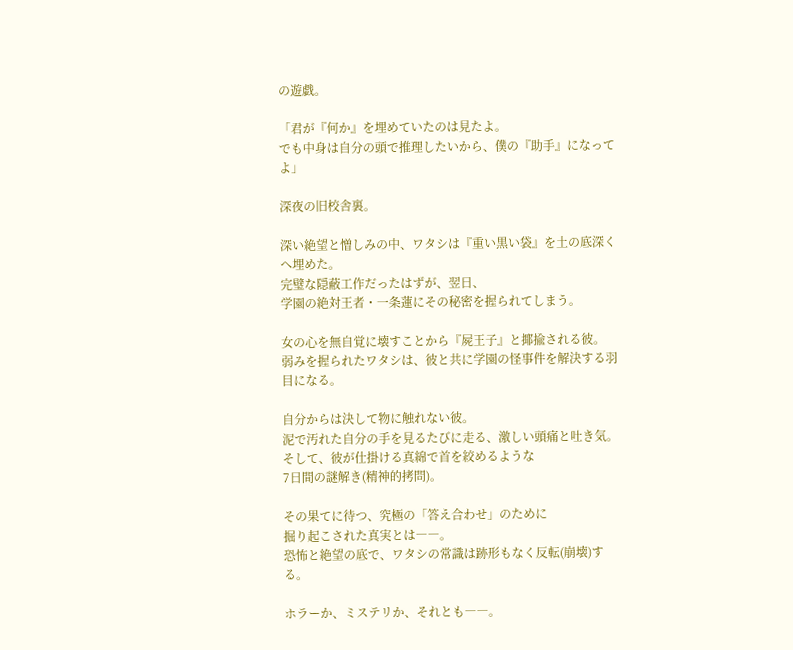の遊戯。

「君が『何か』を埋めていたのは見たよ。
でも中身は自分の頭で推理したいから、僕の『助手』になってよ」

深夜の旧校舎裏。

深い絶望と憎しみの中、ワタシは『重い黒い袋』を土の底深くへ埋めた。
完璧な隠蔽工作だったはずが、翌日、
学園の絶対王者・一条蓮にその秘密を握られてしまう。

女の心を無自覚に壊すことから『屍王子』と揶揄される彼。
弱みを握られたワタシは、彼と共に学園の怪事件を解決する羽目になる。

自分からは決して物に触れない彼。
泥で汚れた自分の手を見るたびに走る、激しい頭痛と吐き気。
そして、彼が仕掛ける真綿で首を絞めるような
7日間の謎解き(精神的拷問)。

その果てに待つ、究極の「答え合わせ」のために
掘り起こされた真実とは――。
恐怖と絶望の底で、ワタシの常識は跡形もなく反転(崩壊)する。

ホラーか、ミステリか、それとも――。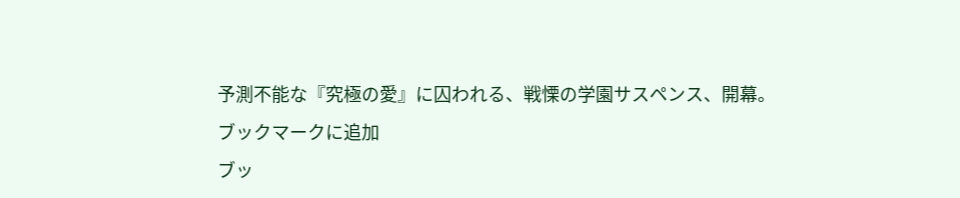予測不能な『究極の愛』に囚われる、戦慄の学園サスペンス、開幕。
ブックマークに追加
ブッ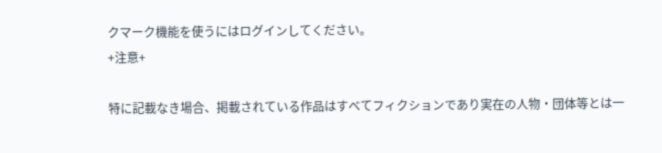クマーク機能を使うにはログインしてください。
+注意+

特に記載なき場合、掲載されている作品はすべてフィクションであり実在の人物・団体等とは一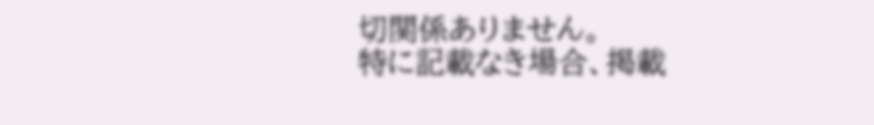切関係ありません。
特に記載なき場合、掲載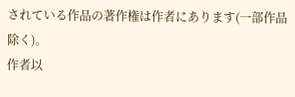されている作品の著作権は作者にあります(一部作品除く)。
作者以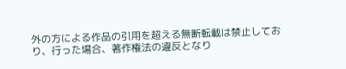外の方による作品の引用を超える無断転載は禁止しており、行った場合、著作権法の違反となり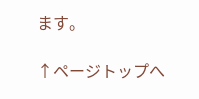ます。

↑ページトップへ